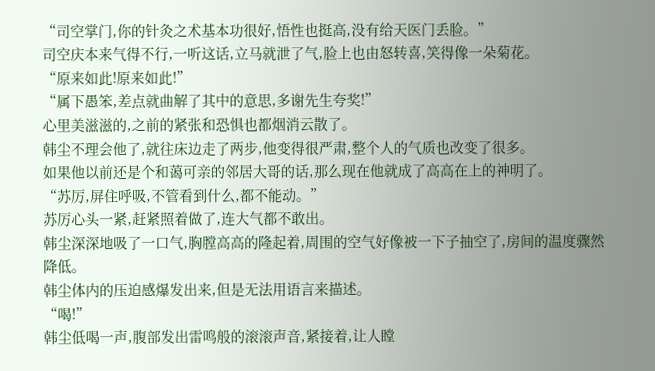“司空掌门,你的针灸之术基本功很好,悟性也挺高,没有给天医门丢脸。”
司空庆本来气得不行,一听这话,立马就泄了气,脸上也由怒转喜,笑得像一朵菊花。
“原来如此!原来如此!”
“属下愚笨,差点就曲解了其中的意思,多谢先生夸奖!”
心里美滋滋的,之前的紧张和恐惧也都烟消云散了。
韩尘不理会他了,就往床边走了两步,他变得很严肃,整个人的气质也改变了很多。
如果他以前还是个和蔼可亲的邻居大哥的话,那么现在他就成了高高在上的神明了。
“苏厉,屏住呼吸,不管看到什么,都不能动。”
苏厉心头一紧,赶紧照着做了,连大气都不敢出。
韩尘深深地吸了一口气,胸膛高高的隆起着,周围的空气好像被一下子抽空了,房间的温度骤然降低。
韩尘体内的压迫感爆发出来,但是无法用语言来描述。
“喝!”
韩尘低喝一声,腹部发出雷鸣般的滚滚声音,紧接着,让人瞠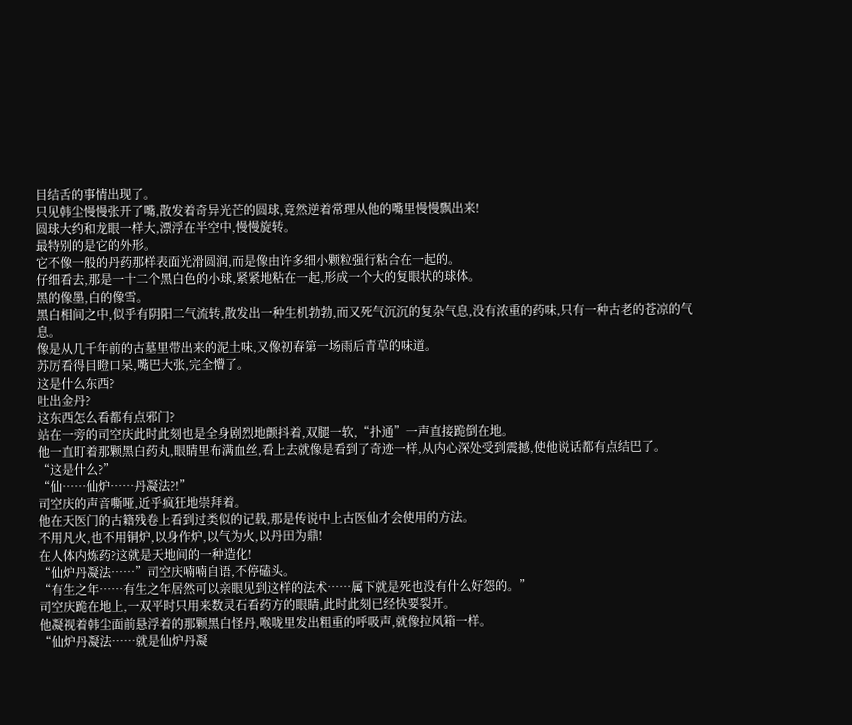目结舌的事情出现了。
只见韩尘慢慢张开了嘴,散发着奇异光芒的圆球,竟然逆着常理从他的嘴里慢慢飘出来!
圆球大约和龙眼一样大,漂浮在半空中,慢慢旋转。
最特别的是它的外形。
它不像一般的丹药那样表面光滑圆润,而是像由许多细小颗粒强行粘合在一起的。
仔细看去,那是一十二个黑白色的小球,紧紧地粘在一起,形成一个大的复眼状的球体。
黑的像墨,白的像雪。
黑白相间之中,似乎有阴阳二气流转,散发出一种生机勃勃,而又死气沉沉的复杂气息,没有浓重的药味,只有一种古老的苍凉的气息。
像是从几千年前的古墓里带出来的泥土味,又像初春第一场雨后青草的味道。
苏厉看得目瞪口呆,嘴巴大张,完全懵了。
这是什么东西?
吐出金丹?
这东西怎么看都有点邪门?
站在一旁的司空庆此时此刻也是全身剧烈地颤抖着,双腿一软,“扑通”一声直接跪倒在地。
他一直盯着那颗黑白药丸,眼睛里布满血丝,看上去就像是看到了奇迹一样,从内心深处受到震撼,使他说话都有点结巴了。
“这是什么?”
“仙……仙炉……丹凝法?!”
司空庆的声音嘶哑,近乎疯狂地崇拜着。
他在天医门的古籍残卷上看到过类似的记载,那是传说中上古医仙才会使用的方法。
不用凡火,也不用铜炉,以身作炉,以气为火,以丹田为鼎!
在人体内炼药?这就是天地间的一种造化!
“仙炉丹凝法……”司空庆喃喃自语,不停磕头。
“有生之年……有生之年居然可以亲眼见到这样的法术……属下就是死也没有什么好怨的。”
司空庆跪在地上,一双平时只用来数灵石看药方的眼睛,此时此刻已经快要裂开。
他凝视着韩尘面前悬浮着的那颗黑白怪丹,喉咙里发出粗重的呼吸声,就像拉风箱一样。
“仙炉丹凝法……就是仙炉丹凝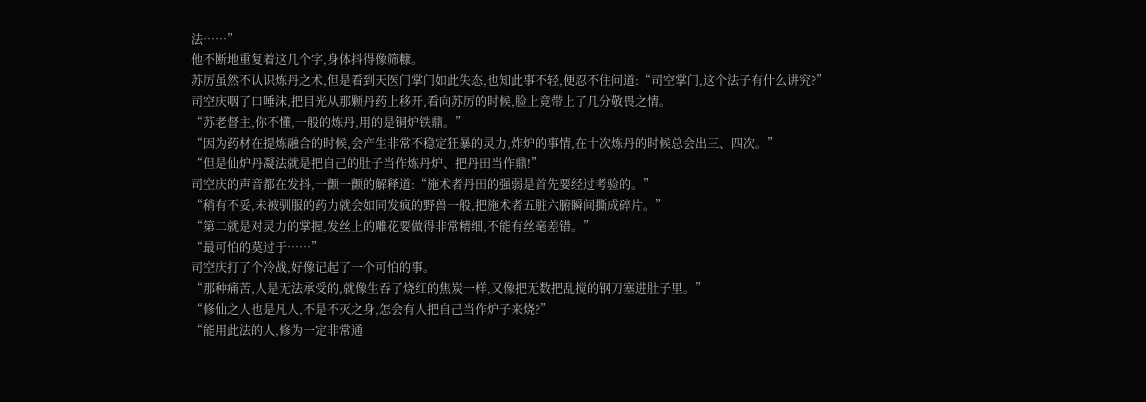法……”
他不断地重复着这几个字,身体抖得像筛糠。
苏厉虽然不认识炼丹之术,但是看到天医门掌门如此失态,也知此事不轻,便忍不住问道:“司空掌门,这个法子有什么讲究?”
司空庆咽了口唾沫,把目光从那颗丹药上移开,看向苏厉的时候,脸上竟带上了几分敬畏之情。
“苏老督主,你不懂,一般的炼丹,用的是铜炉铁鼎。”
“因为药材在提炼融合的时候,会产生非常不稳定狂暴的灵力,炸炉的事情,在十次炼丹的时候总会出三、四次。”
“但是仙炉丹凝法就是把自己的肚子当作炼丹炉、把丹田当作鼎!”
司空庆的声音都在发抖,一颤一颤的解释道:“施术者丹田的强弱是首先要经过考验的。”
“稍有不妥,未被驯服的药力就会如同发疯的野兽一般,把施术者五脏六腑瞬间撕成碎片。”
“第二就是对灵力的掌握,发丝上的雕花要做得非常精细,不能有丝毫差错。”
“最可怕的莫过于……”
司空庆打了个冷战,好像记起了一个可怕的事。
“那种痛苦,人是无法承受的,就像生吞了烧红的焦炭一样,又像把无数把乱搅的钢刀塞进肚子里。”
“修仙之人也是凡人,不是不灭之身,怎会有人把自己当作炉子来烧?”
“能用此法的人,修为一定非常通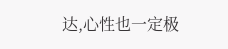达,心性也一定极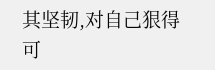其坚韧,对自己狠得可